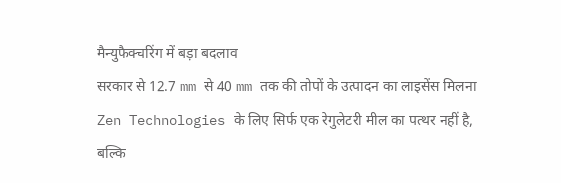मैन्युफैक्चरिंग में बड़ा बदलाव
सरकार से 12.7 mm से 40 mm तक की तोपों के उत्पादन का लाइसेंस मिलना Zen Technologies के लिए सिर्फ एक रेगुलेटरी मील का पत्थर नहीं है, बल्कि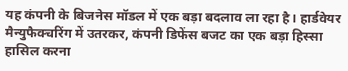यह कंपनी के बिजनेस मॉडल में एक बड़ा बदलाव ला रहा है। हार्डवेयर मैन्युफैक्चरिंग में उतरकर, कंपनी डिफेंस बजट का एक बड़ा हिस्सा हासिल करना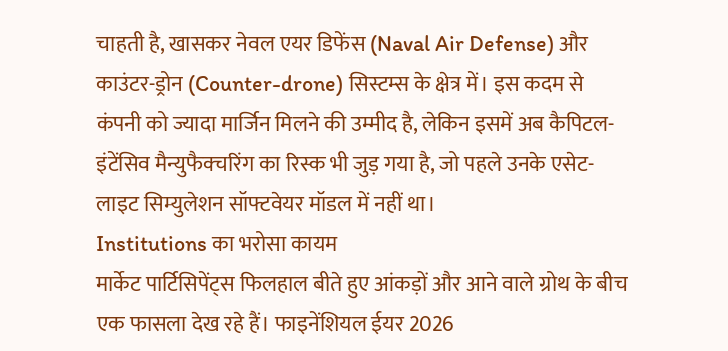चाहती है, खासकर नेवल एयर डिफेंस (Naval Air Defense) और काउंटर-ड्रोन (Counter-drone) सिस्टम्स के क्षेत्र में। इस कदम से कंपनी को ज्यादा मार्जिन मिलने की उम्मीद है, लेकिन इसमें अब कैपिटल-इंटेंसिव मैन्युफैक्चरिंग का रिस्क भी जुड़ गया है, जो पहले उनके एसेट-लाइट सिम्युलेशन सॉफ्टवेयर मॉडल में नहीं था।
Institutions का भरोसा कायम
मार्केट पार्टिसिपेंट्स फिलहाल बीते हुए आंकड़ों और आने वाले ग्रोथ के बीच एक फासला देख रहे हैं। फाइनेंशियल ईयर 2026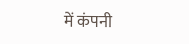में कंपनी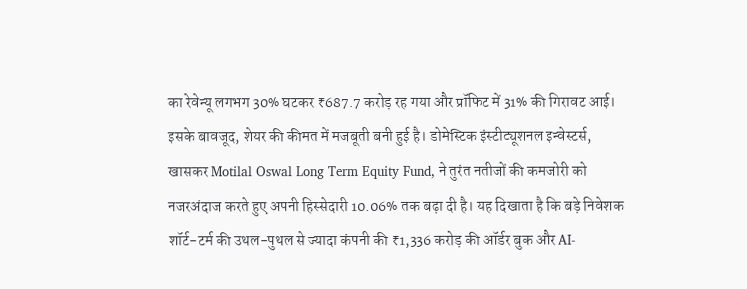का रेवेन्यू लगभग 30% घटकर ₹687.7 करोड़ रह गया और प्रॉफिट में 31% की गिरावट आई। इसके बावजूद, शेयर की कीमत में मजबूती बनी हुई है। डोमेस्टिक इंस्टीट्यूशनल इन्वेस्टर्स, खासकर Motilal Oswal Long Term Equity Fund, ने तुरंत नतीजों की कमजोरी को नजरअंदाज करते हुए अपनी हिस्सेदारी 10.06% तक बढ़ा दी है। यह दिखाता है कि बड़े निवेशक शॉर्ट-टर्म की उथल-पुथल से ज्यादा कंपनी की ₹1,336 करोड़ की ऑर्डर बुक और AI-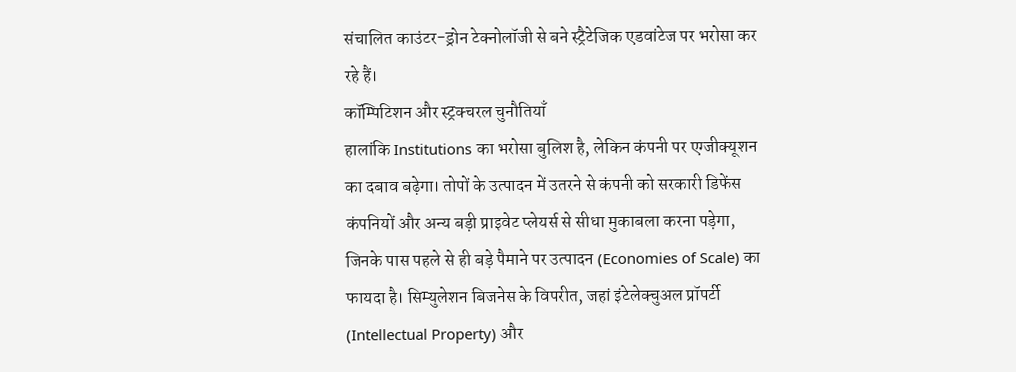संचालित काउंटर-ड्रोन टेक्नोलॉजी से बने स्ट्रैटेजिक एडवांटेज पर भरोसा कर रहे हैं।
कॉम्पिटिशन और स्ट्रक्चरल चुनौतियाँ
हालांकि Institutions का भरोसा बुलिश है, लेकिन कंपनी पर एग्जीक्यूशन का दबाव बढ़ेगा। तोपों के उत्पादन में उतरने से कंपनी को सरकारी डिफेंस कंपनियों और अन्य बड़ी प्राइवेट प्लेयर्स से सीधा मुकाबला करना पड़ेगा, जिनके पास पहले से ही बड़े पैमाने पर उत्पादन (Economies of Scale) का फायदा है। सिम्युलेशन बिजनेस के विपरीत, जहां इंटेलेक्चुअल प्रॉपर्टी (Intellectual Property) और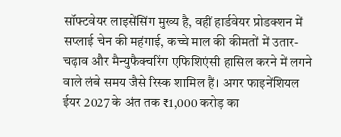सॉफ्टवेयर लाइसेंसिंग मुख्य है, वहीं हार्डवेयर प्रोडक्शन में सप्लाई चेन की महंगाई, कच्चे माल की कीमतों में उतार-चढ़ाव और मैन्युफैक्चरिंग एफिशिएंसी हासिल करने में लगने वाले लंबे समय जैसे रिस्क शामिल हैं। अगर फाइनेंशियल ईयर 2027 के अंत तक ₹1,000 करोड़ का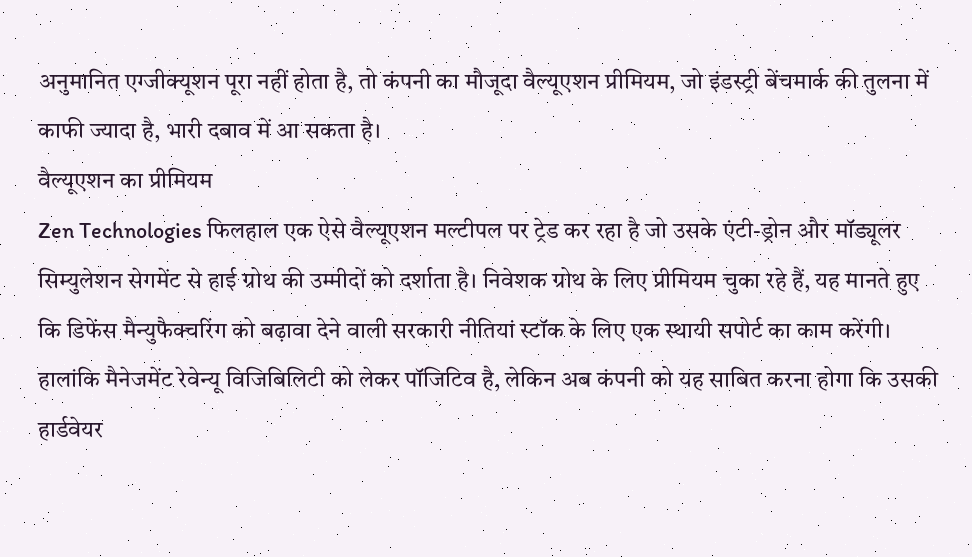अनुमानित एग्जीक्यूशन पूरा नहीं होता है, तो कंपनी का मौजूदा वैल्यूएशन प्रीमियम, जो इंडस्ट्री बेंचमार्क की तुलना में काफी ज्यादा है, भारी दबाव में आ सकता है।
वैल्यूएशन का प्रीमियम
Zen Technologies फिलहाल एक ऐसे वैल्यूएशन मल्टीपल पर ट्रेड कर रहा है जो उसके एंटी-ड्रोन और मॉड्यूलर सिम्युलेशन सेगमेंट से हाई ग्रोथ की उम्मीदों को दर्शाता है। निवेशक ग्रोथ के लिए प्रीमियम चुका रहे हैं, यह मानते हुए कि डिफेंस मैन्युफैक्चरिंग को बढ़ावा देने वाली सरकारी नीतियां स्टॉक के लिए एक स्थायी सपोर्ट का काम करेंगी। हालांकि मैनेजमेंट रेवेन्यू विजिबिलिटी को लेकर पॉजिटिव है, लेकिन अब कंपनी को यह साबित करना होगा कि उसकी हार्डवेयर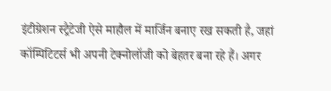इंटीग्रेशन स्ट्रैटेजी ऐसे माहौल में मार्जिन बनाए रख सकती है, जहां कॉम्पिटिटर्स भी अपनी टेक्नोलॉजी को बेहतर बना रहे हैं। अगर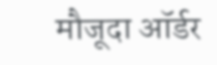मौजूदा ऑर्डर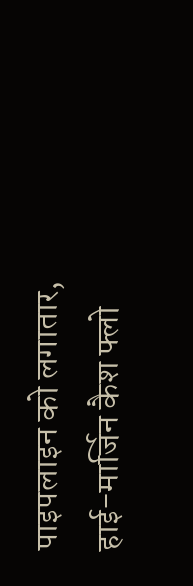पाइपलाइन को लगातार, हाई-मार्जिन कैश फ्लो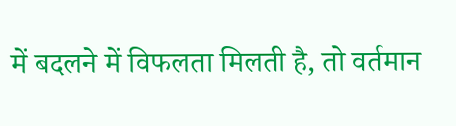में बदलने में विफलता मिलती है, तो वर्तमान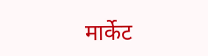मार्केट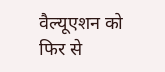वैल्यूएशन को फिर से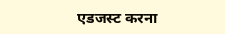एडजस्ट करना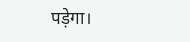पड़ेगा।